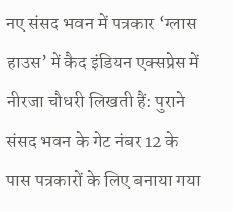नए संसद भवन में पत्रकार ‘ग्लास हाउस’ में कैद इंडियन एक्सप्रेस में नीरजा चौधरी लिखती हैं: पुराने संसद भवन के गेट नंबर 12 के पास पत्रकारों के लिए बनाया गया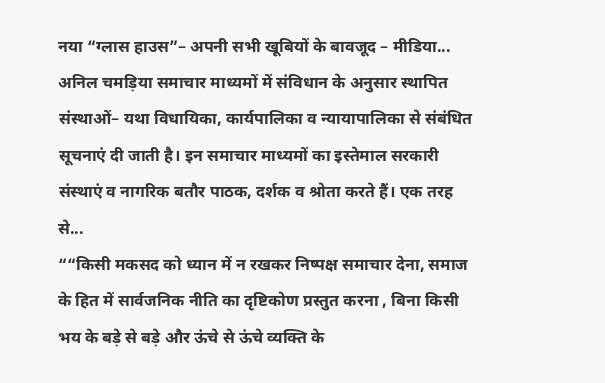नया “ग्लास हाउस”– अपनी सभी खूबियों के बावजूद – मीडिया...
अनिल चमड़िया समाचार माध्यमों में संविधान के अनुसार स्थापित संस्थाओं– यथा विधायिका, कार्यपालिका व न्यायापालिका से संबंधित सूचनाएं दी जाती है। इन समाचार माध्यमों का इस्तेमाल सरकारी संस्थाएं व नागरिक बतौर पाठक, दर्शक व श्रोता करते हैं। एक तरह से...
““किसी मकसद को ध्यान में न रखकर निष्पक्ष समाचार देना, समाज के हित में सार्वजनिक नीति का दृष्टिकोण प्रस्तुत करना , बिना किसी भय के बड़े से बड़े और ऊंचे से ऊंचे व्यक्ति के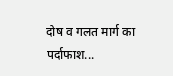दोष व गलत मार्ग का पर्दाफाश...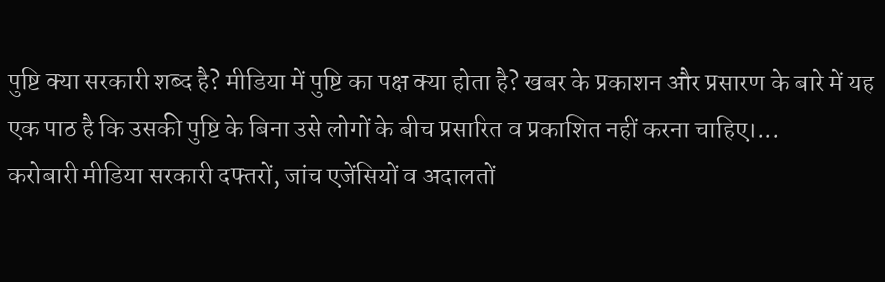पुष्टि क्या सरकारी शब्द है? मीडिया में पुष्टि का पक्ष क्या होता है? खबर के प्रकाशन और प्रसारण के बारे में यह एक पाठ है कि उसकी पुष्टि के बिना उसे लोगों के बीच प्रसारित व प्रकाशित नहीं करना चाहिए।...
करोबारी मीडिया सरकारी दफ्तरों, जांच एजेंसियों व अदालतों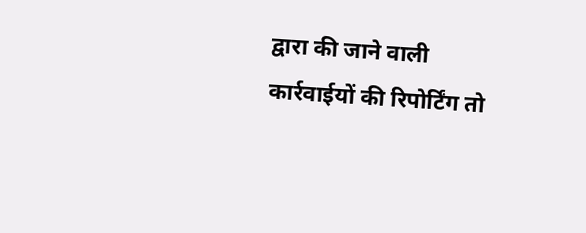द्वारा की जाने वाली कार्रवाईयों की रिपोर्टिंग तो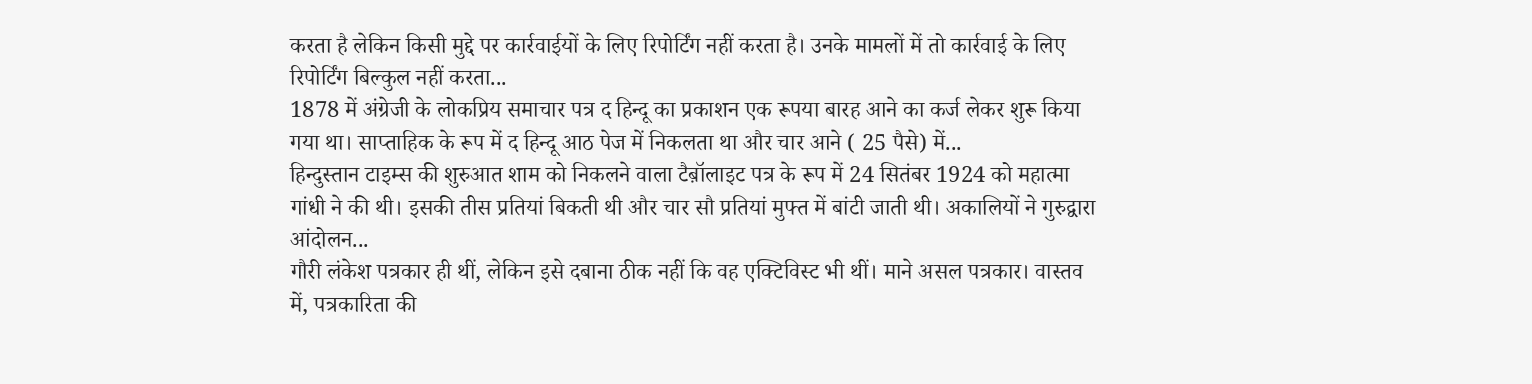करता है लेकिन किसी मुद्दे पर कार्रवाईयों के लिए रिपोर्टिंग नहीं करता है। उनके मामलों में तो कार्रवाई के लिए रिपोर्टिंग बिल्कुल नहीं करता...
1878 में अंग्रेजी के लोकप्रिय समाचार पत्र द हिन्दू का प्रकाशन एक रूपया बारह आने का कर्ज लेकर शुरू किया गया था। साप्ताहिक के रूप में द हिन्दू आठ पेज में निकलता था और चार आने ( 25 पैसे) में...
हिन्दुस्तान टाइम्स की शुरुआत शाम को निकलने वाला टैब़ॉलाइट पत्र के रूप में 24 सितंबर 1924 को महात्मा गांधी ने की थी। इसकी तीस प्रतियां बिकती थी और चार सौ प्रतियां मुफ्त में बांटी जाती थी। अकालियों ने गुरुद्वारा आंदोलन...
गौरी लंकेश पत्रकार ही थीं, लेकिन इसे दबाना ठीक नहीं कि वह एक्टिविस्ट भी थीं। माने असल पत्रकार। वास्तव में, पत्रकारिता की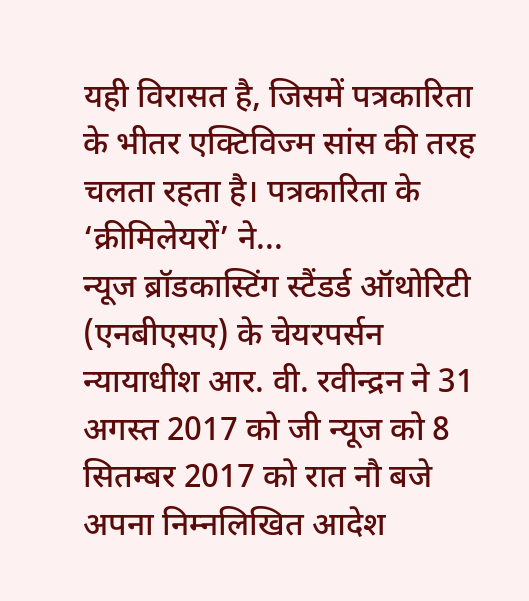यही विरासत है, जिसमें पत्रकारिता के भीतर एक्टिविज्म सांस की तरह चलता रहता है। पत्रकारिता के ‘क्रीमिलेयरों’ ने...
न्यूज ब्रॉडकास्टिंग स्टैंडर्ड ऑथोरिटी (एनबीएसए) के चेयरपर्सन न्यायाधीश आर. वी. रवीन्द्रन ने 31 अगस्त 2017 को जी न्यूज को 8 सितम्बर 2017 को रात नौ बजे अपना निम्नलिखित आदेश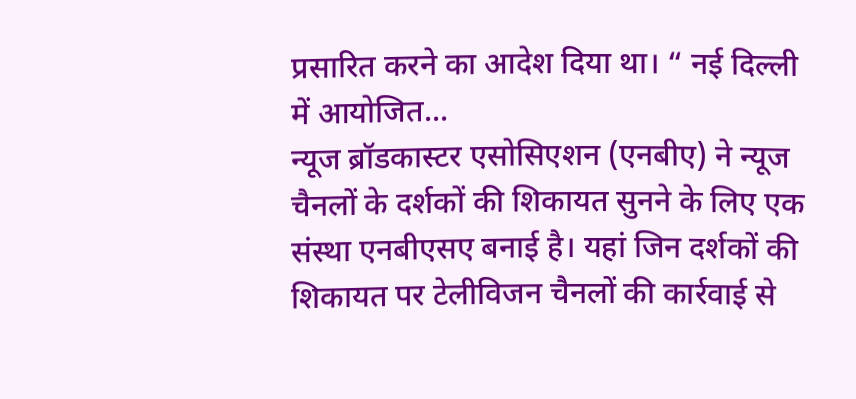प्रसारित करने का आदेश दिया था। “ नई दिल्ली में आयोजित...
न्यूज ब्रॉडकास्टर एसोसिएशन (एनबीए) ने न्यूज चैनलों के दर्शकों की शिकायत सुनने के लिए एक संस्था एनबीएसए बनाई है। यहां जिन दर्शकों की शिकायत पर टेलीविजन चैनलों की कार्रवाई से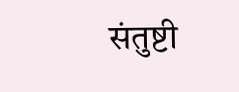संतुष्टी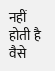नहीं होती है वैसे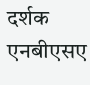दर्शक एनबीएसए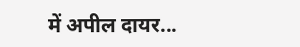में अपील दायर...